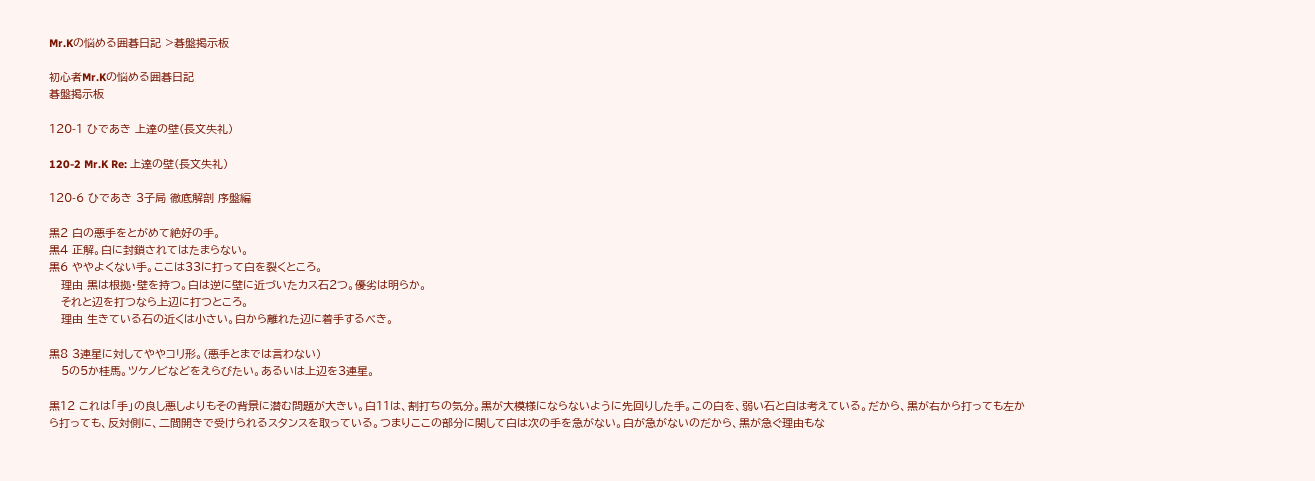Mr.Kの悩める囲碁日記 >碁盤掲示板

初心者Mr.Kの悩める囲碁日記
碁盤掲示板

120-1 ひであき 上達の壁(長文失礼)

120-2 Mr.K Re: 上達の壁(長文失礼)

120-6 ひであき 3子局 徹底解剖 序盤編

黒2 白の悪手をとがめて絶好の手。
黒4 正解。白に封鎖されてはたまらない。
黒6 ややよくない手。ここは33に打って白を裂くところ。
   理由 黒は根拠・壁を持つ。白は逆に壁に近づいたカス石2つ。優劣は明らか。
   それと辺を打つなら上辺に打つところ。
   理由 生きている石の近くは小さい。白から離れた辺に着手するべき。

黒8 3連星に対してややコリ形。(悪手とまでは言わない)
   5の5か桂馬。ツケノビなどをえらびたい。あるいは上辺を3連星。

黒12 これは「手」の良し悪しよりもその背景に潜む問題が大きい。白11は、割打ちの気分。黒が大模様にならないように先回りした手。この白を、弱い石と白は考えている。だから、黒が右から打っても左から打っても、反対側に、二間開きで受けられるスタンスを取っている。つまりここの部分に関して白は次の手を急がない。白が急がないのだから、黒が急ぐ理由もな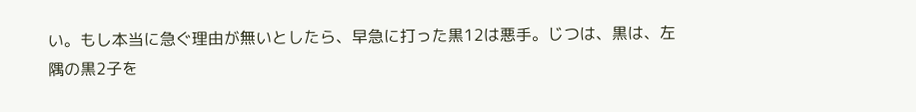い。もし本当に急ぐ理由が無いとしたら、早急に打った黒12は悪手。じつは、黒は、左隅の黒2子を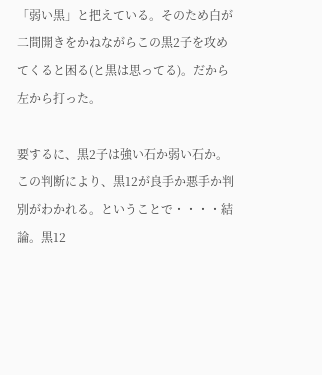「弱い黒」と把えている。そのため白が二間開きをかねながらこの黒2子を攻めてくると困る(と黒は思ってる)。だから左から打った。

要するに、黒2子は強い石か弱い石か。この判断により、黒12が良手か悪手か判別がわかれる。ということで・・・・結論。黒12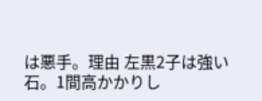は悪手。理由 左黒2子は強い石。1間高かかりし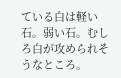ている白は軽い石。弱い石。むしろ白が攻められそうなところ。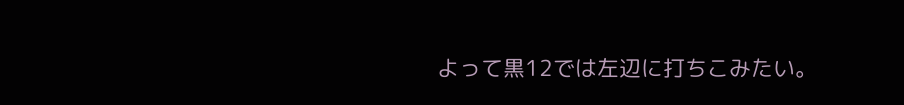よって黒12では左辺に打ちこみたい。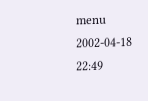menu 2002-04-18 22:49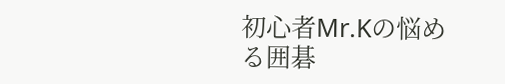初心者Mr.Kの悩める囲碁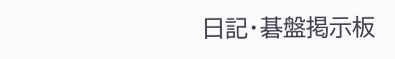日記・碁盤掲示板